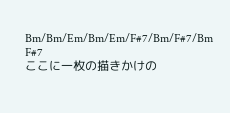Bm/Bm/Em/Bm/Em/F#7/Bm/F#7/Bm F#7
ここに一枚の描きかけの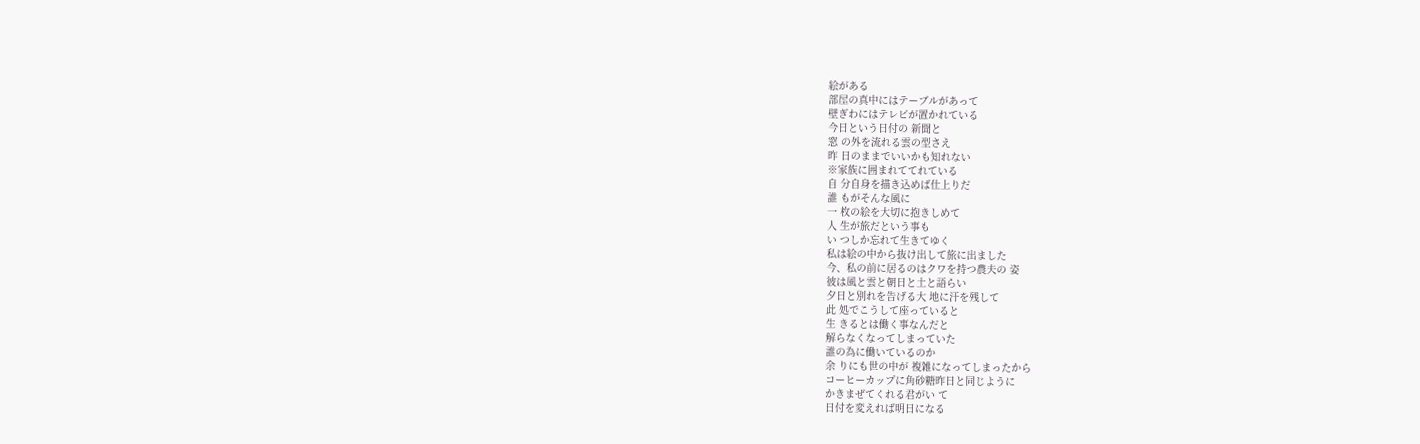絵がある
部屋の真中にはテーブルがあって
壁ぎわにはテレビが置かれている
今日という日付の 新聞と
窓 の外を流れる雲の型さえ
昨 日のままでいいかも知れない
※家族に囲まれててれている
自 分自身を描き込めば仕上りだ
誰 もがそんな風に
一 枚の絵を大切に抱きしめて
人 生が旅だという事も
い つしか忘れて生きてゆく
私は絵の中から抜け出して旅に出ました
今、私の前に居るのはクワを持つ農夫の 姿
彼は風と雲と朝日と土と語らい
夕日と別れを告げる大 地に汗を残して
此 処でこうして座っていると
生 きるとは働く事なんだと
解らなくなってしまっていた
誰の為に働いているのか
余 りにも世の中が 複雑になってしまったから
コーヒーカップに角砂糖昨日と同じように
かきまぜてくれる君がい て
日付を変えれば明日になる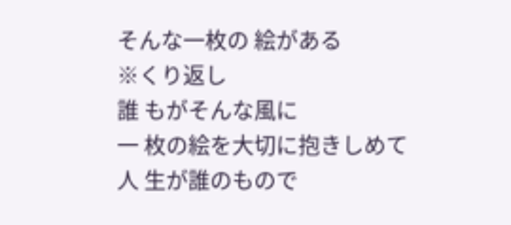そんな一枚の 絵がある
※くり返し
誰 もがそんな風に
一 枚の絵を大切に抱きしめて
人 生が誰のもので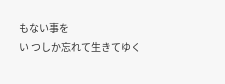もない事を
い つしか忘れて生きてゆく